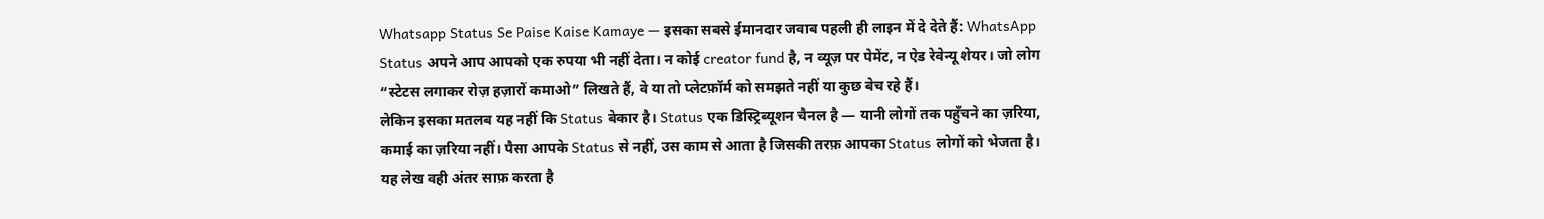Whatsapp Status Se Paise Kaise Kamaye — इसका सबसे ईमानदार जवाब पहली ही लाइन में दे देते हैं: WhatsApp Status अपने आप आपको एक रुपया भी नहीं देता। न कोई creator fund है, न व्यूज़ पर पेमेंट, न ऐड रेवेन्यू शेयर। जो लोग “स्टेटस लगाकर रोज़ हज़ारों कमाओ” लिखते हैं, वे या तो प्लेटफ़ॉर्म को समझते नहीं या कुछ बेच रहे हैं।
लेकिन इसका मतलब यह नहीं कि Status बेकार है। Status एक डिस्ट्रिब्यूशन चैनल है — यानी लोगों तक पहुँचने का ज़रिया, कमाई का ज़रिया नहीं। पैसा आपके Status से नहीं, उस काम से आता है जिसकी तरफ़ आपका Status लोगों को भेजता है। यह लेख वही अंतर साफ़ करता है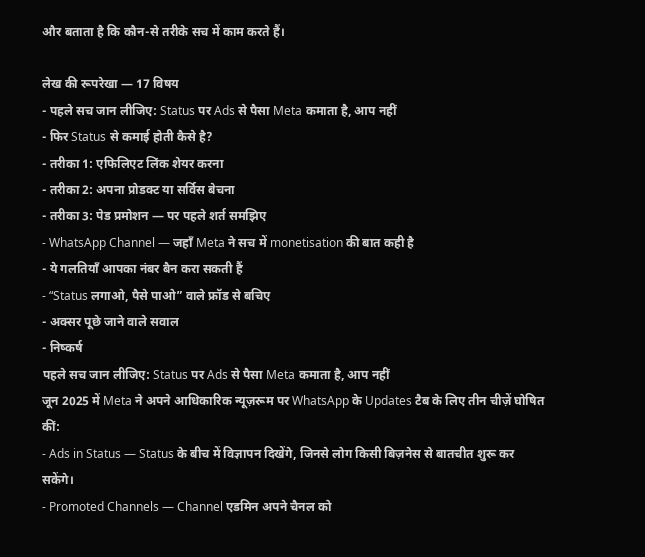और बताता है कि कौन-से तरीके सच में काम करते हैं।

लेख की रूपरेखा — 17 विषय
- पहले सच जान लीजिए: Status पर Ads से पैसा Meta कमाता है, आप नहीं
- फिर Status से कमाई होती कैसे है?
- तरीका 1: एफिलिएट लिंक शेयर करना
- तरीका 2: अपना प्रोडक्ट या सर्विस बेचना
- तरीका 3: पेड प्रमोशन — पर पहले शर्त समझिए
- WhatsApp Channel — जहाँ Meta ने सच में monetisation की बात कही है
- ये गलतियाँ आपका नंबर बैन करा सकती हैं
- “Status लगाओ, पैसे पाओ” वाले फ्रॉड से बचिए
- अक्सर पूछे जाने वाले सवाल
- निष्कर्ष
पहले सच जान लीजिए: Status पर Ads से पैसा Meta कमाता है, आप नहीं
जून 2025 में Meta ने अपने आधिकारिक न्यूज़रूम पर WhatsApp के Updates टैब के लिए तीन चीज़ें घोषित कीं:
- Ads in Status — Status के बीच में विज्ञापन दिखेंगे, जिनसे लोग किसी बिज़नेस से बातचीत शुरू कर सकेंगे।
- Promoted Channels — Channel एडमिन अपने चैनल को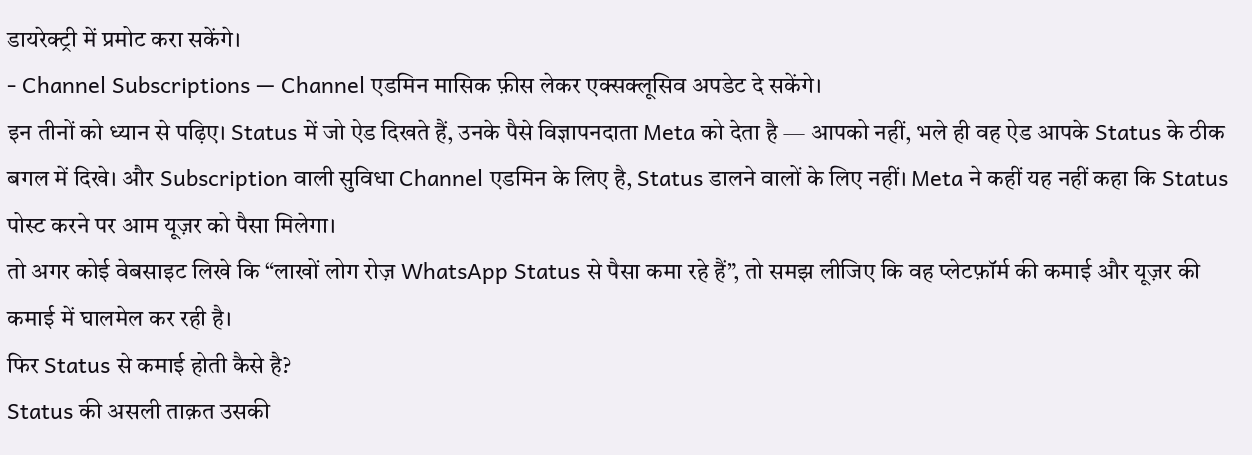डायरेक्ट्री में प्रमोट करा सकेंगे।
- Channel Subscriptions — Channel एडमिन मासिक फ़ीस लेकर एक्सक्लूसिव अपडेट दे सकेंगे।
इन तीनों को ध्यान से पढ़िए। Status में जो ऐड दिखते हैं, उनके पैसे विज्ञापनदाता Meta को देता है — आपको नहीं, भले ही वह ऐड आपके Status के ठीक बगल में दिखे। और Subscription वाली सुविधा Channel एडमिन के लिए है, Status डालने वालों के लिए नहीं। Meta ने कहीं यह नहीं कहा कि Status पोस्ट करने पर आम यूज़र को पैसा मिलेगा।
तो अगर कोई वेबसाइट लिखे कि “लाखों लोग रोज़ WhatsApp Status से पैसा कमा रहे हैं”, तो समझ लीजिए कि वह प्लेटफ़ॉर्म की कमाई और यूज़र की कमाई में घालमेल कर रही है।
फिर Status से कमाई होती कैसे है?
Status की असली ताक़त उसकी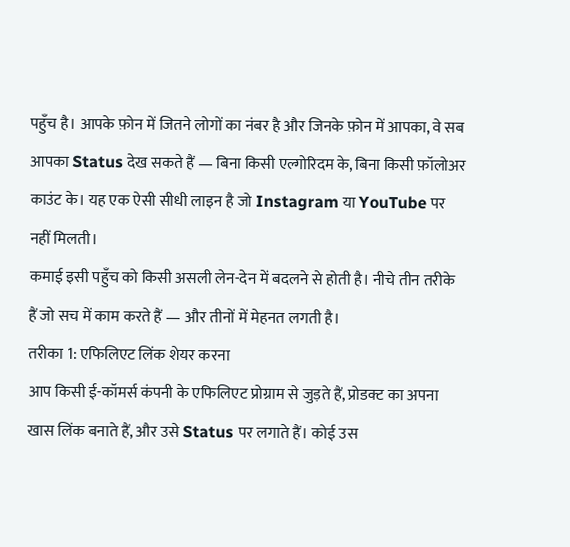पहुँच है। आपके फ़ोन में जितने लोगों का नंबर है और जिनके फ़ोन में आपका, वे सब आपका Status देख सकते हैं — बिना किसी एल्गोरिदम के, बिना किसी फ़ॉलोअर काउंट के। यह एक ऐसी सीधी लाइन है जो Instagram या YouTube पर नहीं मिलती।
कमाई इसी पहुँच को किसी असली लेन-देन में बदलने से होती है। नीचे तीन तरीके हैं जो सच में काम करते हैं — और तीनों में मेहनत लगती है।
तरीका 1: एफिलिएट लिंक शेयर करना
आप किसी ई-कॉमर्स कंपनी के एफिलिएट प्रोग्राम से जुड़ते हैं, प्रोडक्ट का अपना खास लिंक बनाते हैं, और उसे Status पर लगाते हैं। कोई उस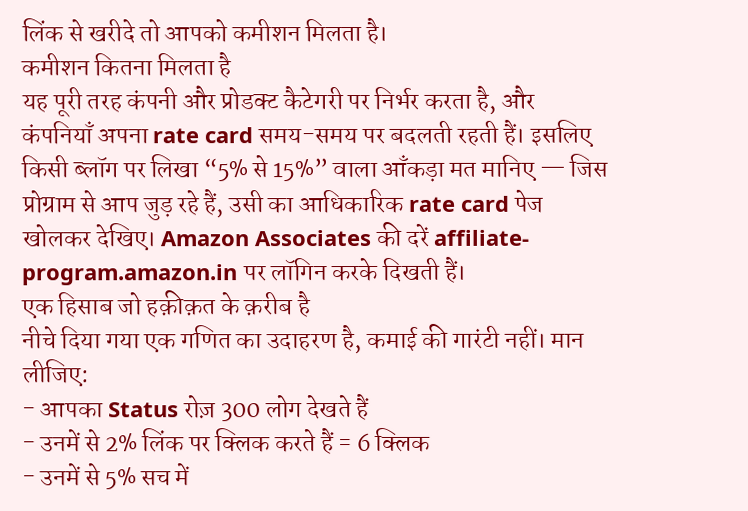लिंक से खरीदे तो आपको कमीशन मिलता है।
कमीशन कितना मिलता है
यह पूरी तरह कंपनी और प्रोडक्ट कैटेगरी पर निर्भर करता है, और कंपनियाँ अपना rate card समय-समय पर बदलती रहती हैं। इसलिए किसी ब्लॉग पर लिखा “5% से 15%” वाला आँकड़ा मत मानिए — जिस प्रोग्राम से आप जुड़ रहे हैं, उसी का आधिकारिक rate card पेज खोलकर देखिए। Amazon Associates की दरें affiliate-program.amazon.in पर लॉगिन करके दिखती हैं।
एक हिसाब जो हक़ीक़त के क़रीब है
नीचे दिया गया एक गणित का उदाहरण है, कमाई की गारंटी नहीं। मान लीजिए:
- आपका Status रोज़ 300 लोग देखते हैं
- उनमें से 2% लिंक पर क्लिक करते हैं = 6 क्लिक
- उनमें से 5% सच में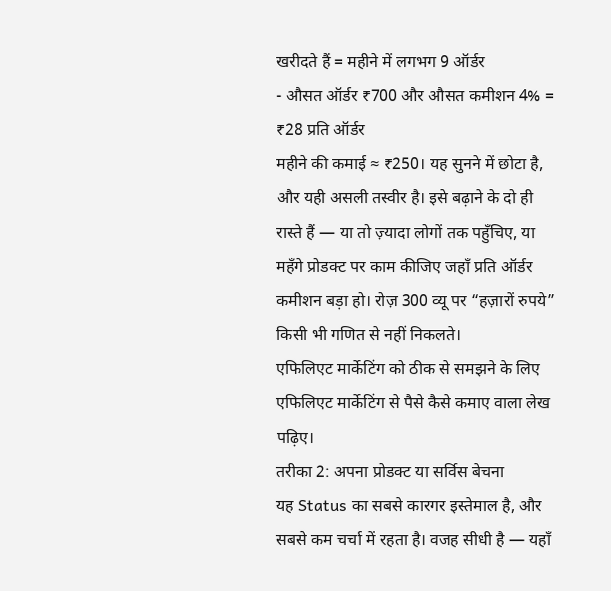खरीदते हैं = महीने में लगभग 9 ऑर्डर
- औसत ऑर्डर ₹700 और औसत कमीशन 4% = ₹28 प्रति ऑर्डर
महीने की कमाई ≈ ₹250। यह सुनने में छोटा है, और यही असली तस्वीर है। इसे बढ़ाने के दो ही रास्ते हैं — या तो ज़्यादा लोगों तक पहुँचिए, या महँगे प्रोडक्ट पर काम कीजिए जहाँ प्रति ऑर्डर कमीशन बड़ा हो। रोज़ 300 व्यू पर “हज़ारों रुपये” किसी भी गणित से नहीं निकलते।
एफिलिएट मार्केटिंग को ठीक से समझने के लिए एफिलिएट मार्केटिंग से पैसे कैसे कमाए वाला लेख पढ़िए।
तरीका 2: अपना प्रोडक्ट या सर्विस बेचना
यह Status का सबसे कारगर इस्तेमाल है, और सबसे कम चर्चा में रहता है। वजह सीधी है — यहाँ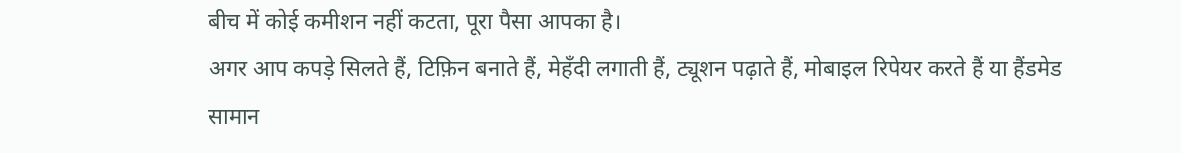बीच में कोई कमीशन नहीं कटता, पूरा पैसा आपका है।
अगर आप कपड़े सिलते हैं, टिफ़िन बनाते हैं, मेहँदी लगाती हैं, ट्यूशन पढ़ाते हैं, मोबाइल रिपेयर करते हैं या हैंडमेड सामान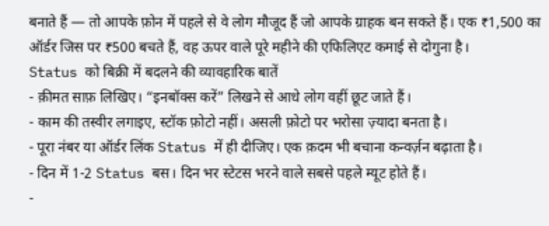बनाते हैं — तो आपके फ़ोन में पहले से वे लोग मौजूद हैं जो आपके ग्राहक बन सकते हैं। एक ₹1,500 का ऑर्डर जिस पर ₹500 बचते हैं, वह ऊपर वाले पूरे महीने की एफिलिएट कमाई से दोगुना है।
Status को बिक्री में बदलने की व्यावहारिक बातें
- क़ीमत साफ़ लिखिए। “इनबॉक्स करें” लिखने से आधे लोग वहीं छूट जाते हैं।
- काम की तस्वीर लगाइए, स्टॉक फ़ोटो नहीं। असली फ़ोटो पर भरोसा ज़्यादा बनता है।
- पूरा नंबर या ऑर्डर लिंक Status में ही दीजिए। एक क़दम भी बचाना कन्वर्ज़न बढ़ाता है।
- दिन में 1-2 Status बस। दिन भर स्टेटस भरने वाले सबसे पहले म्यूट होते हैं।
-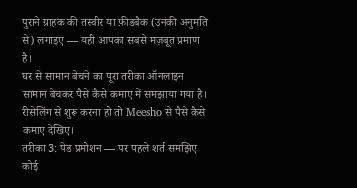पुराने ग्राहक की तस्वीर या फ़ीडबैक (उनकी अनुमति से) लगाइए — यही आपका सबसे मज़बूत प्रमाण है।
घर से सामान बेचने का पूरा तरीका ऑनलाइन सामान बेचकर पैसे कैसे कमाए में समझाया गया है। रीसेलिंग से शुरू करना हो तो Meesho से पैसे कैसे कमाए देखिए।
तरीका 3: पेड प्रमोशन — पर पहले शर्त समझिए
कोई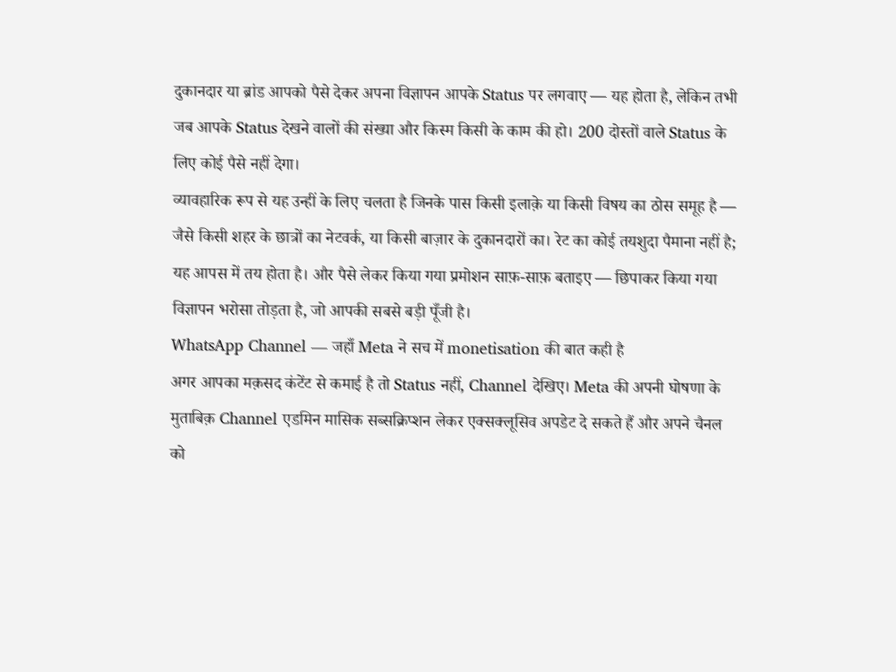दुकानदार या ब्रांड आपको पैसे देकर अपना विज्ञापन आपके Status पर लगवाए — यह होता है, लेकिन तभी जब आपके Status देखने वालों की संख्या और किस्म किसी के काम की हो। 200 दोस्तों वाले Status के लिए कोई पैसे नहीं देगा।
व्यावहारिक रूप से यह उन्हीं के लिए चलता है जिनके पास किसी इलाक़े या किसी विषय का ठोस समूह है — जैसे किसी शहर के छात्रों का नेटवर्क, या किसी बाज़ार के दुकानदारों का। रेट का कोई तयशुदा पैमाना नहीं है; यह आपस में तय होता है। और पैसे लेकर किया गया प्रमोशन साफ़-साफ़ बताइए — छिपाकर किया गया विज्ञापन भरोसा तोड़ता है, जो आपकी सबसे बड़ी पूँजी है।
WhatsApp Channel — जहाँ Meta ने सच में monetisation की बात कही है
अगर आपका मक़सद कंटेंट से कमाई है तो Status नहीं, Channel देखिए। Meta की अपनी घोषणा के मुताबिक़ Channel एडमिन मासिक सब्सक्रिप्शन लेकर एक्सक्लूसिव अपडेट दे सकते हैं और अपने चैनल को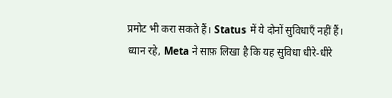प्रमोट भी करा सकते हैं। Status में ये दोनों सुविधाएँ नहीं हैं।
ध्यान रहे, Meta ने साफ़ लिखा है कि यह सुविधा धीरे-धीरे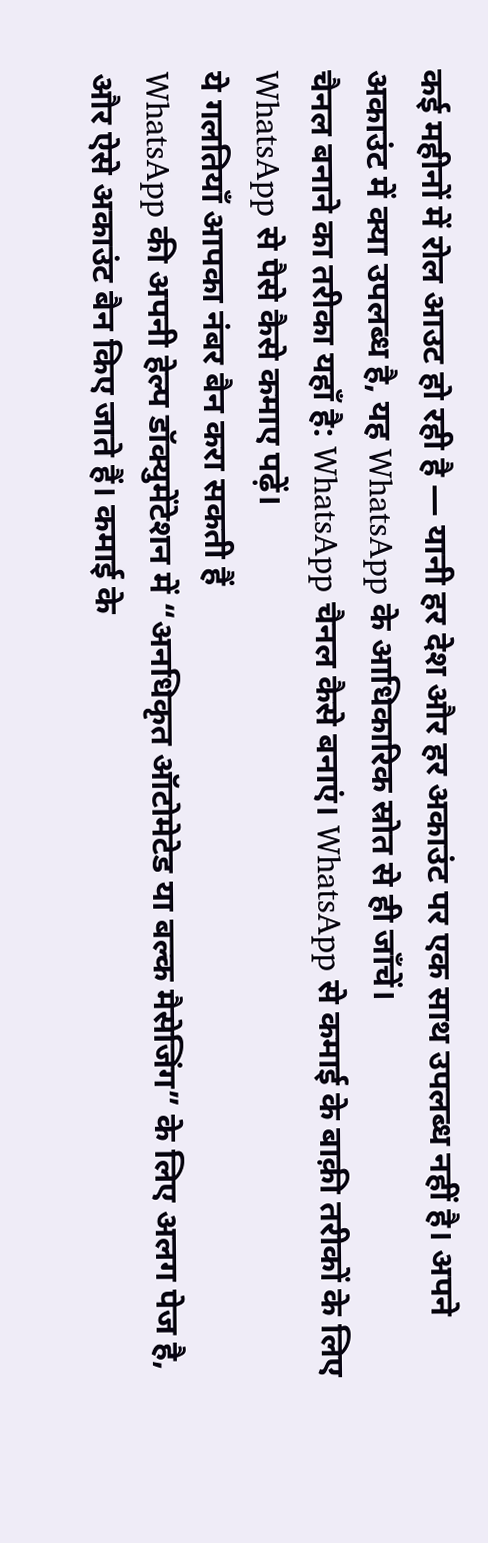कई महीनों में रोल आउट हो रही है — यानी हर देश और हर अकाउंट पर एक साथ उपलब्ध नहीं है। अपने अकाउंट में क्या उपलब्ध है, यह WhatsApp के आधिकारिक स्रोत से ही जाँचें।
चैनल बनाने का तरीका यहाँ है: WhatsApp चैनल कैसे बनाएं। WhatsApp से कमाई के बाक़ी तरीकों के लिए WhatsApp से पैसे कैसे कमाए पढ़ें।
ये गलतियाँ आपका नंबर बैन करा सकती हैं
WhatsApp की अपनी हेल्प डॉक्युमेंटेशन में “अनधिकृत ऑटोमेटेड या बल्क मैसेजिंग” के लिए अलग पेज है, और ऐसे अकाउंट बैन किए जाते हैं। कमाई के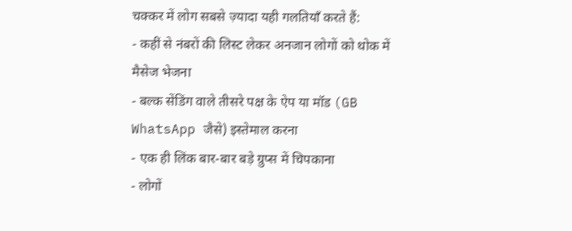चक्कर में लोग सबसे ज़्यादा यही गलतियाँ करते हैं:
- कहीं से नंबरों की लिस्ट लेकर अनजान लोगों को थोक में मैसेज भेजना
- बल्क सेंडिंग वाले तीसरे पक्ष के ऐप या मॉड (GB WhatsApp जैसे) इस्तेमाल करना
- एक ही लिंक बार-बार बड़े ग्रुप्स में चिपकाना
- लोगों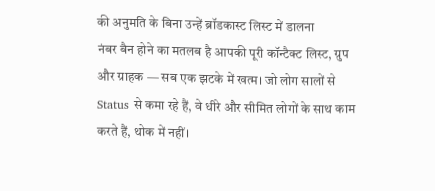की अनुमति के बिना उन्हें ब्रॉडकास्ट लिस्ट में डालना
नंबर बैन होने का मतलब है आपकी पूरी कॉन्टैक्ट लिस्ट, ग्रुप और ग्राहक — सब एक झटके में खत्म। जो लोग सालों से Status से कमा रहे हैं, वे धीरे और सीमित लोगों के साथ काम करते हैं, थोक में नहीं।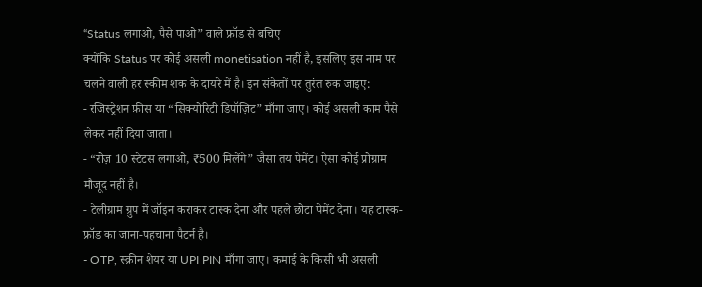“Status लगाओ, पैसे पाओ” वाले फ्रॉड से बचिए
क्योंकि Status पर कोई असली monetisation नहीं है, इसलिए इस नाम पर चलने वाली हर स्कीम शक के दायरे में है। इन संकेतों पर तुरंत रुक जाइए:
- रजिस्ट्रेशन फ़ीस या “सिक्योरिटी डिपॉज़िट” माँगा जाए। कोई असली काम पैसे लेकर नहीं दिया जाता।
- “रोज़ 10 स्टेटस लगाओ, ₹500 मिलेंगे” जैसा तय पेमेंट। ऐसा कोई प्रोग्राम मौजूद नहीं है।
- टेलीग्राम ग्रुप में जॉइन कराकर टास्क देना और पहले छोटा पेमेंट देना। यह टास्क-फ्रॉड का जाना-पहचाना पैटर्न है।
- OTP, स्क्रीन शेयर या UPI PIN माँगा जाए। कमाई के किसी भी असली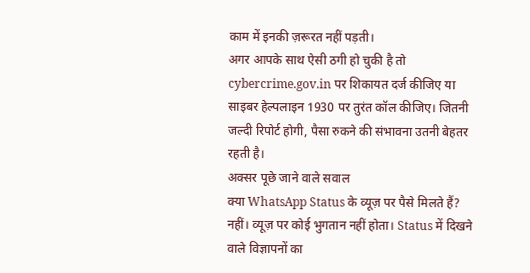काम में इनकी ज़रूरत नहीं पड़ती।
अगर आपके साथ ऐसी ठगी हो चुकी है तो cybercrime.gov.in पर शिकायत दर्ज कीजिए या साइबर हेल्पलाइन 1930 पर तुरंत कॉल कीजिए। जितनी जल्दी रिपोर्ट होगी, पैसा रुकने की संभावना उतनी बेहतर रहती है।
अक्सर पूछे जाने वाले सवाल
क्या WhatsApp Status के व्यूज़ पर पैसे मिलते हैं?
नहीं। व्यूज़ पर कोई भुगतान नहीं होता। Status में दिखने वाले विज्ञापनों का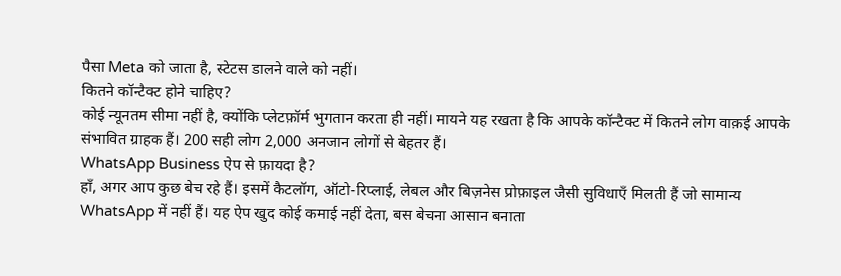पैसा Meta को जाता है, स्टेटस डालने वाले को नहीं।
कितने कॉन्टैक्ट होने चाहिए?
कोई न्यूनतम सीमा नहीं है, क्योंकि प्लेटफ़ॉर्म भुगतान करता ही नहीं। मायने यह रखता है कि आपके कॉन्टैक्ट में कितने लोग वाक़ई आपके संभावित ग्राहक हैं। 200 सही लोग 2,000 अनजान लोगों से बेहतर हैं।
WhatsApp Business ऐप से फ़ायदा है?
हाँ, अगर आप कुछ बेच रहे हैं। इसमें कैटलॉग, ऑटो-रिप्लाई, लेबल और बिज़नेस प्रोफ़ाइल जैसी सुविधाएँ मिलती हैं जो सामान्य WhatsApp में नहीं हैं। यह ऐप खुद कोई कमाई नहीं देता, बस बेचना आसान बनाता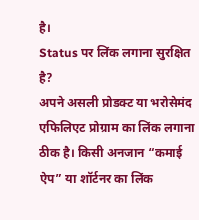है।
Status पर लिंक लगाना सुरक्षित है?
अपने असली प्रोडक्ट या भरोसेमंद एफिलिएट प्रोग्राम का लिंक लगाना ठीक है। किसी अनजान “कमाई ऐप” या शॉर्टनर का लिंक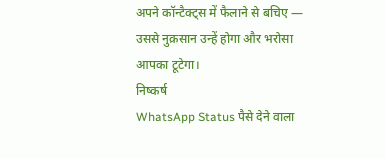अपने कॉन्टैक्ट्स में फैलाने से बचिए — उससे नुक़सान उन्हें होगा और भरोसा आपका टूटेगा।
निष्कर्ष
WhatsApp Status पैसे देने वाला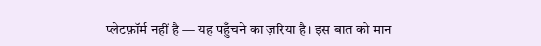प्लेटफ़ॉर्म नहीं है — यह पहुँचने का ज़रिया है। इस बात को मान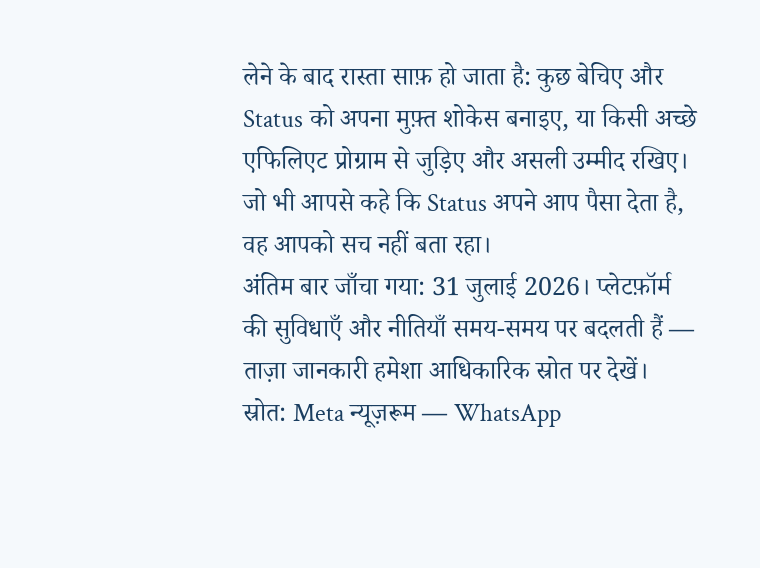लेने के बाद रास्ता साफ़ हो जाता है: कुछ बेचिए और Status को अपना मुफ़्त शोकेस बनाइए, या किसी अच्छे एफिलिएट प्रोग्राम से जुड़िए और असली उम्मीद रखिए। जो भी आपसे कहे कि Status अपने आप पैसा देता है, वह आपको सच नहीं बता रहा।
अंतिम बार जाँचा गया: 31 जुलाई 2026। प्लेटफ़ॉर्म की सुविधाएँ और नीतियाँ समय-समय पर बदलती हैं — ताज़ा जानकारी हमेशा आधिकारिक स्रोत पर देखें।
स्रोत: Meta न्यूज़रूम — WhatsApp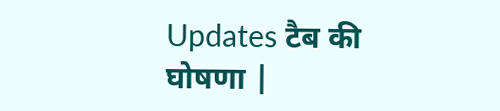Updates टैब की घोषणा |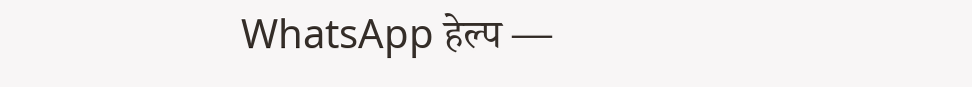WhatsApp हेल्प —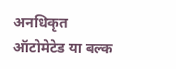अनधिकृत ऑटोमेटेड या बल्क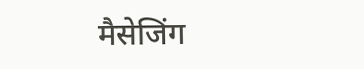मैसेजिंग